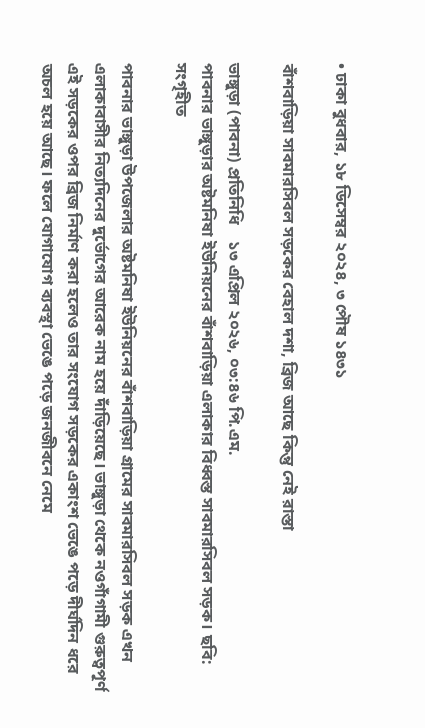• ঢাকা বুধবার, ১৮ ডিসেম্বর ২০২৪, ৩ পৌষ ১৪৩১

বাঁশবাড়িয়া সাবমারসিবল সড়কের বেহাল দশা, ব্রিজ আছে কিন্তু নেই রাস্তা

ভাঙ্গুড়া (পাবনা) প্রতিনিধি    ১৩ এপ্রিল ২০২৬, ০৩:৪৬ পি.এম.
পাবনার ভাঙ্গুড়ার অষ্টমনিষা ইউনিয়নের বাঁশবাড়িয়া এলাকার বিধ্বস্ত সাবমারসিবল সড়ক। ছবি: সংগৃহীত

পাবনার ভাঙ্গুড়া উপজেলার অষ্টমনিষা ইউনিয়নের বাঁশবাড়িয়া গ্রামের সাবমারসিবল সড়ক এখন এলাকাবাসীর নিত্যদিনের দুর্ভোগের আরেক নাম হয়ে দাঁড়িয়েছে। ভাঙ্গুড়া থেকে নওগাঁগামী গুরুত্বপূর্ণ এই সড়কের ওপর ব্রিজ নির্মাণ করা হলেও তার সংযোগ সড়কের একাংশ ভেঙে পড়ে দীর্ঘদিন ধরে অচল হয়ে আছে। ফলে যোগাযোগ ব্যবস্থা ভেঙে পড়ে জনজীবনে নেমে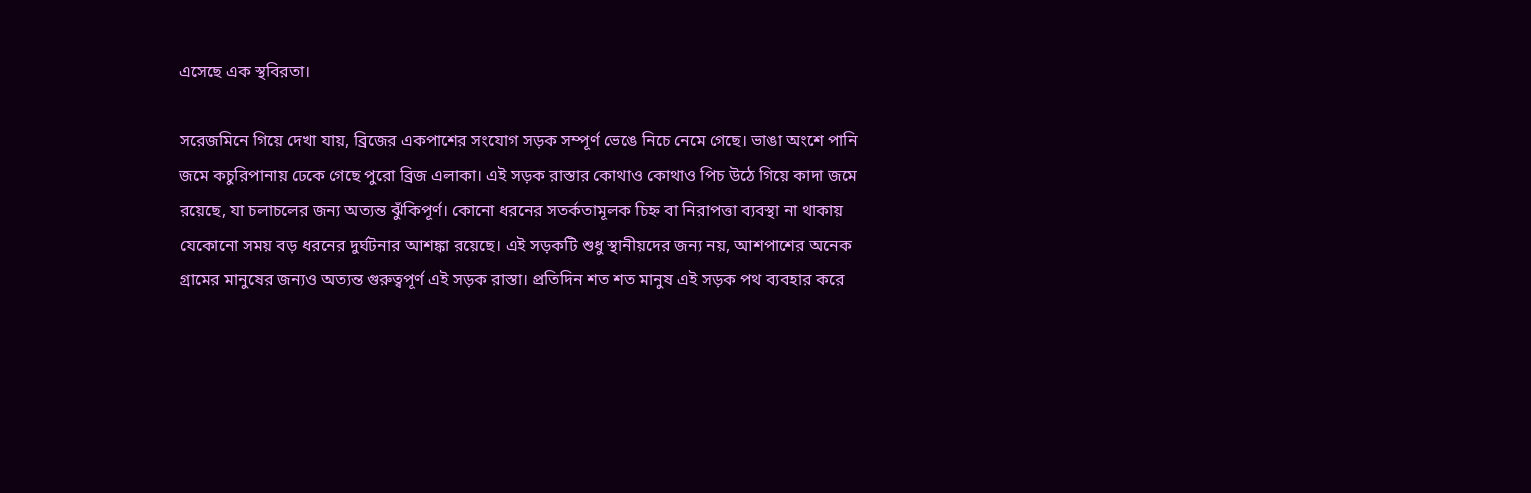এসেছে এক স্থবিরতা।

সরেজমিনে গিয়ে দেখা যায়, ব্রিজের একপাশের সংযোগ সড়ক সম্পূর্ণ ভেঙে নিচে নেমে গেছে। ভাঙা অংশে পানি জমে কচুরিপানায় ঢেকে গেছে পুরো ব্রিজ এলাকা। এই সড়ক রাস্তার কোথাও কোথাও পিচ উঠে গিয়ে কাদা জমে রয়েছে, যা চলাচলের জন্য অত্যন্ত ঝুঁকিপূর্ণ। কোনো ধরনের সতর্কতামূলক চিহ্ন বা নিরাপত্তা ব্যবস্থা না থাকায় যেকোনো সময় বড় ধরনের দুর্ঘটনার আশঙ্কা রয়েছে। এই সড়কটি শুধু স্থানীয়দের জন্য নয়, আশপাশের অনেক গ্রামের মানুষের জন্যও অত্যন্ত গুরুত্বপূর্ণ এই সড়ক রাস্তা। প্রতিদিন শত শত মানুষ এই সড়ক পথ ব্যবহার করে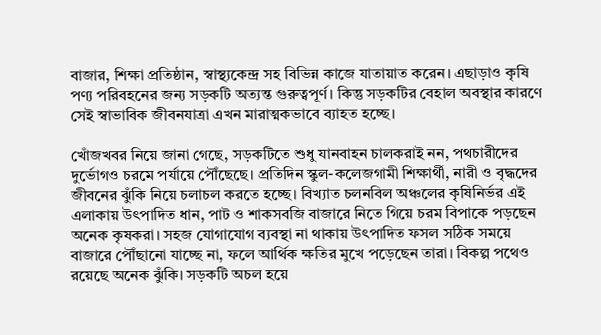বাজার, শিক্ষা প্রতিষ্ঠান, স্বাস্থ্যকেন্দ্র সহ বিভিন্ন কাজে যাতায়াত করেন। এছাড়াও কৃষি পণ্য পরিবহনের জন্য সড়কটি অত্যন্ত গুরুত্বপূর্ণ। কিন্তু সড়কটির বেহাল অবস্থার কারণে সেই স্বাভাবিক জীবনযাত্রা এখন মারাত্মকভাবে ব্যাহত হচ্ছে।

খোঁজখবর নিয়ে জানা গেছে, সড়কটিতে শুধু যানবাহন চালকরাই নন, পথচারীদের দুর্ভোগও চরমে পর্যায়ে পৌঁছেছে। প্রতিদিন স্কুল-কলেজগামী শিক্ষার্থী, নারী ও বৃদ্ধদের জীবনের ঝুঁকি নিয়ে চলাচল করতে হচ্ছে। বিখ্যাত চলনবিল অঞ্চলের কৃষিনির্ভর এই এলাকায় উৎপাদিত ধান, পাট ও শাকসবজি বাজারে নিতে গিয়ে চরম বিপাকে পড়ছেন অনেক কৃষকরা। সহজ যোগাযোগ ব্যবস্থা না থাকায় উৎপাদিত ফসল সঠিক সময়ে বাজারে পৌঁছানো যাচ্ছে না, ফলে আর্থিক ক্ষতির মুখে পড়েছেন তারা। বিকল্প পথেও রয়েছে অনেক ঝুঁকি। সড়কটি অচল হয়ে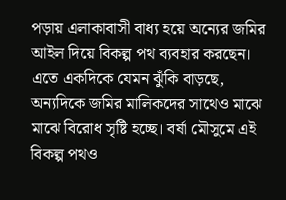পড়ায় এলাকাবাসী বাধ্য হয়ে অন্যের জমির আইল দিয়ে বিকল্প পথ ব্যবহার করছেন। এতে একদিকে যেমন ঝুঁকি বাড়ছে, অন্যদিকে জমির মালিকদের সাথেও মাঝে মাঝে বিরোধ সৃষ্টি হচ্ছে। বর্ষা মৌসুমে এই বিকল্প পথও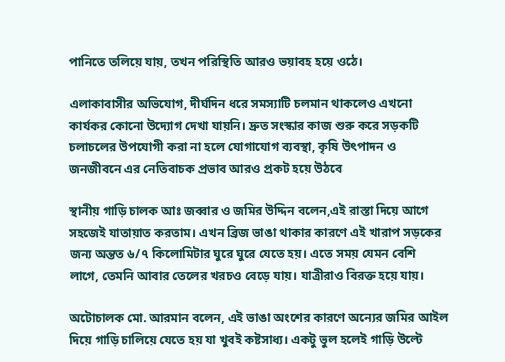পানিতে তলিয়ে যায়, তখন পরিস্থিতি আরও ভয়াবহ হয়ে ওঠে।

এলাকাবাসীর অভিযোগ, দীর্ঘদিন ধরে সমস্যাটি চলমান থাকলেও এখনো কার্যকর কোনো উদ্যোগ দেখা যায়নি। দ্রুত সংস্কার কাজ শুরু করে সড়কটি চলাচলের উপযোগী করা না হলে যোগাযোগ ব্যবস্থা, কৃষি উৎপাদন ও জনজীবনে এর নেতিবাচক প্রভাব আরও প্রকট হয়ে উঠবে

স্থানীয় গাড়ি চালক আঃ জব্বার ও জমির উদ্দিন বলেন,এই রাস্তা দিয়ে আগে সহজেই যাতায়াত করতাম। এখন ব্রিজ ভাঙা থাকার কারণে এই খারাপ সড়কের জন্য অন্তত ৬/৭ কিলোমিটার ঘুরে ঘুরে যেতে হয়। এতে সময় যেমন বেশি লাগে, তেমনি আবার তেলের খরচও বেড়ে যায়। যাত্রীরাও বিরক্ত হয়ে যায়।

অটোচালক মো. আরমান বলেন, এই ভাঙা অংশের কারণে অন্যের জমির আইল দিয়ে গাড়ি চালিয়ে যেতে হয় যা খুবই কষ্টসাধ্য। একটু ভুল হলেই গাড়ি উল্টে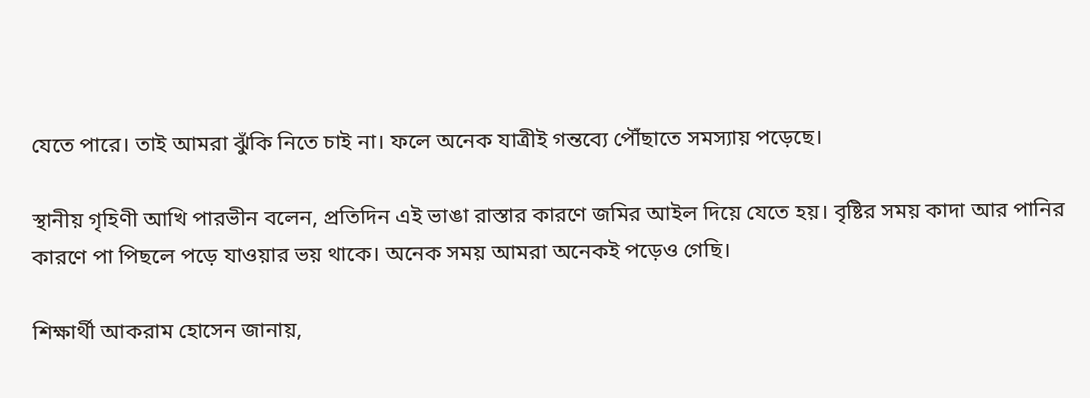যেতে পারে। তাই আমরা ঝুঁকি নিতে চাই না। ফলে অনেক যাত্রীই গন্তব্যে পৌঁছাতে সমস্যায় পড়েছে।

স্থানীয় গৃহিণী আখি পারভীন বলেন, প্রতিদিন এই ভাঙা রাস্তার কারণে জমির আইল দিয়ে যেতে হয়। বৃষ্টির সময় কাদা আর পানির কারণে পা পিছলে পড়ে যাওয়ার ভয় থাকে। অনেক সময় আমরা অনেকই পড়েও গেছি।

শিক্ষার্থী আকরাম হোসেন জানায়,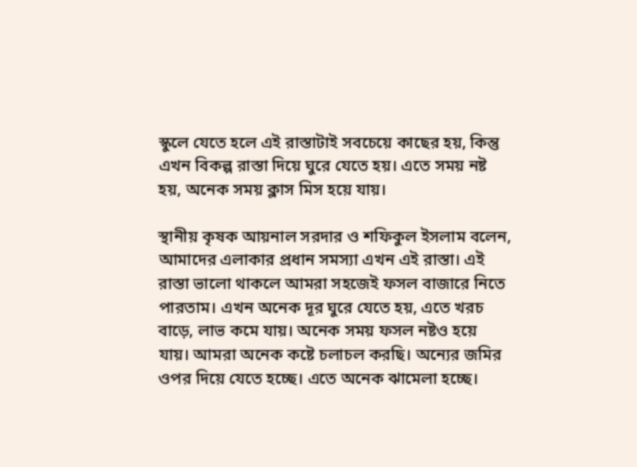স্কুলে যেতে হলে এই রাস্তাটাই সবচেয়ে কাছের হয়, কিন্তু এখন বিকল্প রাস্তা দিয়ে ঘুরে যেতে হয়। এতে সময় নষ্ট হয়, অনেক সময় ক্লাস মিস হয়ে যায়।

স্থানীয় কৃষক আয়নাল সরদার ও শফিকুল ইসলাম বলেন, আমাদের এলাকার প্রধান সমস্যা এখন এই রাস্তা। এই রাস্তা ভালো থাকলে আমরা সহজেই ফসল বাজারে নিতে পারতাম। এখন অনেক দূর ঘুরে যেতে হয়, এতে খরচ বাড়ে, লাভ কমে যায়। অনেক সময় ফসল নষ্টও হয়ে যায়। আমরা অনেক কষ্টে চলাচল করছি। অন্যের জমির ওপর দিয়ে যেতে হচ্ছে। এতে অনেক ঝামেলা হচ্ছে।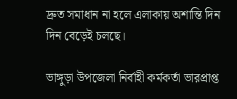দ্রুত সমাধান না হলে এলাকায় অশান্তি দিন দিন বেড়েই চলছে।

ভাঙ্গুড়া উপজেলা নির্বাহী কর্মকর্তা ভারপ্রাপ্ত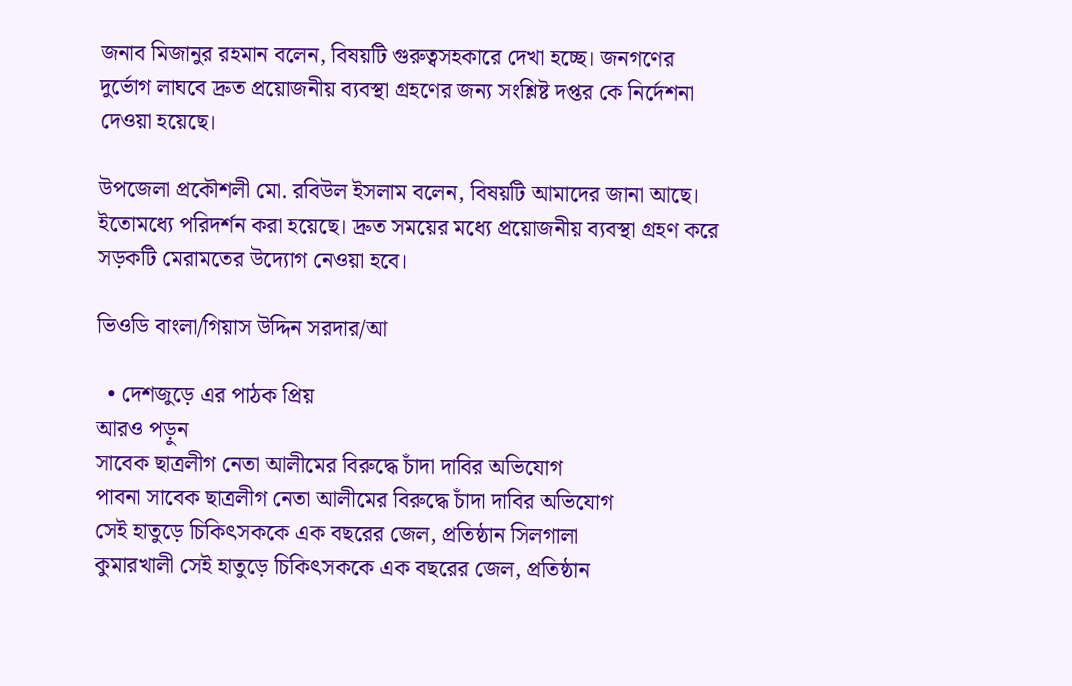জনাব মিজানুর রহমান বলেন, বিষয়টি গুরুত্বসহকারে দেখা হচ্ছে। জনগণের দুর্ভোগ লাঘবে দ্রুত প্রয়োজনীয় ব্যবস্থা গ্রহণের জন্য সংশ্লিষ্ট দপ্তর কে নির্দেশনা দেওয়া হয়েছে।

উপজেলা প্রকৌশলী মো. রবিউল ইসলাম বলেন, বিষয়টি আমাদের জানা আছে। ইতোমধ্যে পরিদর্শন করা হয়েছে। দ্রুত সময়ের মধ্যে প্রয়োজনীয় ব্যবস্থা গ্রহণ করে সড়কটি মেরামতের উদ্যোগ নেওয়া হবে।

ভিওডি বাংলা/গিয়াস উদ্দিন সরদার/আ

  • দেশজুড়ে এর পাঠক প্রিয়
আরও পড়ুন
সাবেক ছাত্রলীগ নেতা আলীমের বিরুদ্ধে চাঁদা দাবির অভিযোগ
পাবনা সাবেক ছাত্রলীগ নেতা আলীমের বিরুদ্ধে চাঁদা দাবির অভিযোগ
সেই হাতুড়ে চিকিৎসককে এক বছরের জেল, প্রতিষ্ঠান সিলগালা
কুমারখালী সেই হাতুড়ে চিকিৎসককে এক বছরের জেল, প্রতিষ্ঠান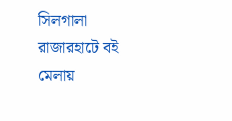সিলগালা
রাজারহাটে বই মেলায়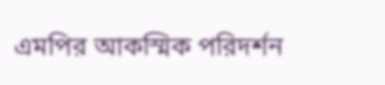এমপির আকস্মিক পরিদর্শন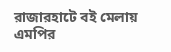রাজারহাটে বই মেলায় এমপির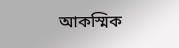আকস্মিক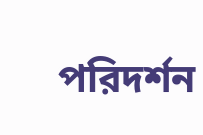পরিদর্শন